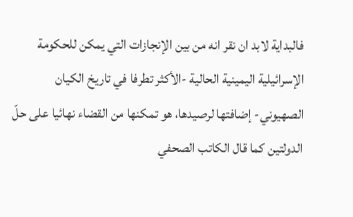فالبداية لابد ان نقر انه من بين الإنجازات التي يمكن للحكومة الإسرائيلية اليمينية الحالية -الأكثر تطرفا في تاريخ الكيان الصهيوني- إضافتها لرصيدها، هو تمكنها من القضاء نهائيا على حلّ الدولتين كما قال الكاتب الصحفي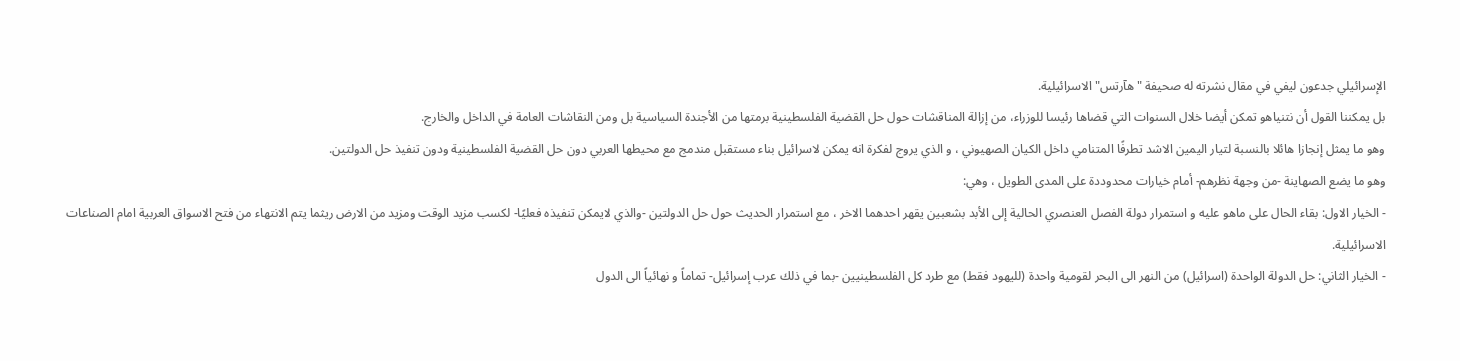الإسرائيلي جدعون ليفي في مقال نشرته له صحيفة "هآرتس" الاسرائيلية.
بل يمكننا القول أن نتنياهو تمكن أيضا خلال السنوات التي قضاها رئيسا للوزراء، من إزالة المناقشات حول حل القضية الفلسطينية برمتها من الأجندة السياسية بل ومن النقاشات العامة في الداخل والخارج.
وهو ما يمثل إنجازا هائلا بالنسبة لتيار اليمين الاشد تطرفًا المتنامي داخل الكيان الصهيوني ، و الذي يروج لفكرة انه يمكن لاسرائيل بناء مستقبل مندمج مع محيطها العربي دون حل القضية الفلسطينية ودون تنفيذ حل الدولتين.
وهو ما يضع الصهاينة -من وجهة نظرهم- أمام خيارات محدوددة على المدى الطويل ، وهي:
- الخيار الاول: بقاء الحال على ماهو عليه و استمرار دولة الفصل العنصري الحالية إلى الأبد بشعبين يقهر احدهما الاخر ، مع استمرار الحديث حول حل الدولتين -والذي لايمكن تنفيذه فعليًا- لكسب مزيد الوقت ومزيد من الارض ريثما يتم الانتهاء من فتح الاسواق العربية امام الصناعات الاسرائيلية.
- الخيار الثاني: حل الدولة الواحدة (اسرائيل) من النهر الى البحر لقومية واحدة (لليهود فقط) مع طرد كل الفلسطينيين -بما في ذلك عرب إسرائيل- تماماً و نهائياً الى الدول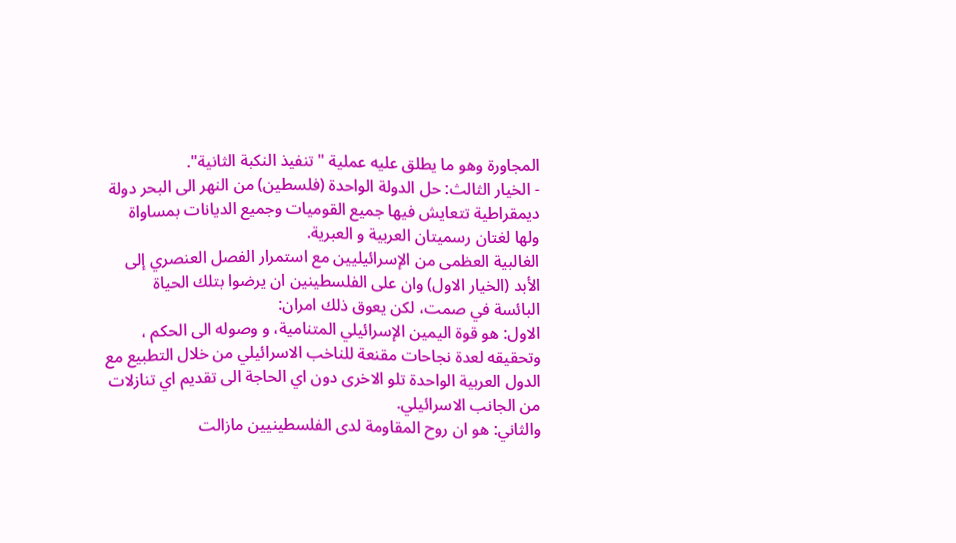المجاورة وهو ما يطلق عليه عملية "تنفيذ النكبة الثانية".
- الخيار الثالث: حل الدولة الواحدة (فلسطين) من النهر الى البحر دولة ديمقراطية تتعايش فيها جميع القوميات وجميع الديانات بمساواة ولها لغتان رسميتان العربية و العبرية.
الغالبية العظمى من الإسرائيليين مع استمرار الفصل العنصري إلى الأبد (الخيار الاول) وان على الفلسطينين ان يرضوا بتلك الحياة البائسة في صمت، لكن يعوق ذلك امران:
الاول: هو قوة اليمين الإسرائيلي المتنامية، و وصوله الى الحكم ، وتحقيقه لعدة نجاحات مقنعة للناخب الاسرائيلي من خلال التطبيع مع الدول العربية الواحدة تلو الاخرى دون اي الحاجة الى تقديم اي تنازلات من الجانب الاسرائيلي.
والثاني: هو ان روح المقاومة لدى الفلسطينيين مازالت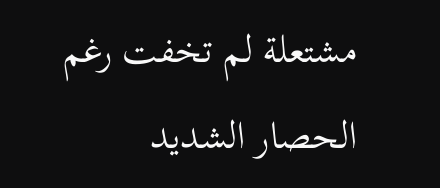مشتعلة لم تخفت رغم الحصار الشديد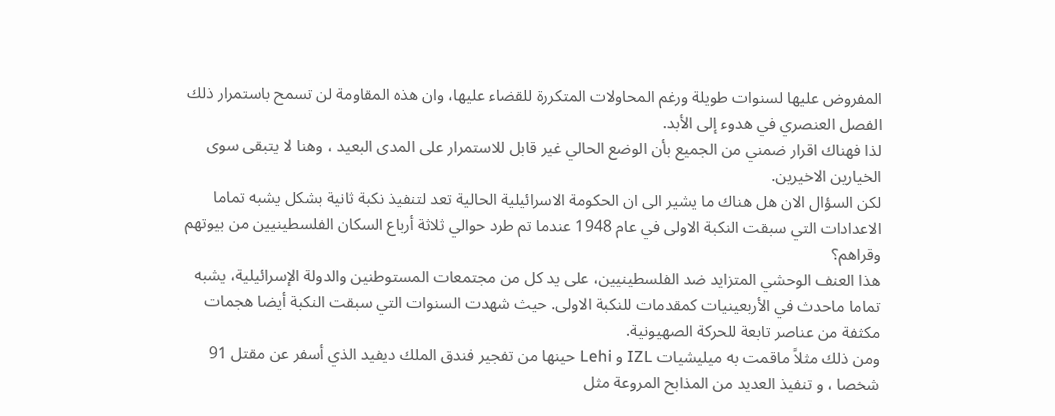المفروض عليها لسنوات طويلة ورغم المحاولات المتكررة للقضاء عليها، وان هذه المقاومة لن تسمح باستمرار ذلك الفصل العنصري في هدوء إلى الأبد.
لذا فهناك اقرار ضمني من الجميع بأن الوضع الحالي غير قابل للاستمرار على المدى البعيد ، وهنا لا يتبقى سوى الخيارين الاخيرين.
لكن السؤال الان هل هناك ما يشير الى ان الحكومة الاسرائيلية الحالية تعد لتنفيذ نكبة ثانية بشكل يشبه تماما الاعدادات التي سبقت النكبة الاولى في عام 1948 عندما تم طرد حوالي ثلاثة أرباع السكان الفلسطينيين من بيوتهم وقراهم؟
هذا العنف الوحشي المتزايد ضد الفلسطينيين، على يد كل من مجتمعات المستوطنين والدولة الإسرائيلية، يشبه تماما ماحدث في الأربعينيات كمقدمات للنكبة الاولى. حيث شهدت السنوات التي سبقت النكبة أيضا هجمات مكثفة من عناصر تابعة للحركة الصهيونية.
ومن ذلك مثلاً ماقمت به ميليشيات IZL و Lehi حينها من تفجير فندق الملك ديفيد الذي أسفر عن مقتل 91 شخصا ، و تنفيذ العديد من المذابح المروعة مثل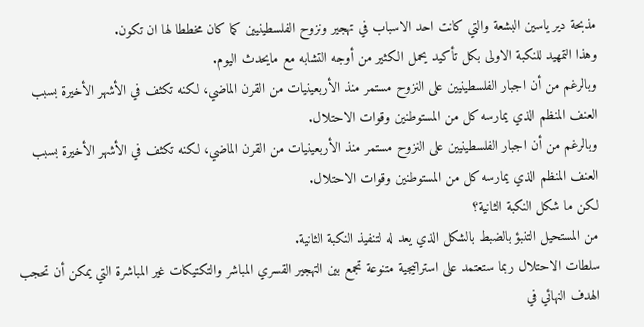مذبحة دير ياسين البشعة والتي كانت احد الاسباب في تهجير ونزوح الفلسطينيين كما كان مخططا لها ان تكون.
وهذا التمهيد للنكبة الاولى بكل تأكيد يحمل الكثير من أوجه التشابه مع مايحدث اليوم.
وبالرغم من أن اجبار الفلسطينيين على النزوح مستمر منذ الأربعينيات من القرن الماضي، لكنه تكثف في الأشهر الأخيرة بسبب العنف المنظم الذي يمارسه كل من المستوطنين وقوات الاحتلال.
وبالرغم من أن اجبار الفلسطينيين على النزوح مستمر منذ الأربعينيات من القرن الماضي، لكنه تكثف في الأشهر الأخيرة بسبب العنف المنظم الذي يمارسه كل من المستوطنين وقوات الاحتلال.
لكن ما شكل النكبة الثانية؟
من المستحيل التنبؤ بالضبط بالشكل الذي يعد له لتنفيذ النكبة الثانية.
سلطات الاحتلال ربما ستعتمد على استراتيجية متنوعة تجمع بين التهجير القسري المباشر والتكتيكات غير المباشرة التي يمكن أن تحجب الهدف النهائي في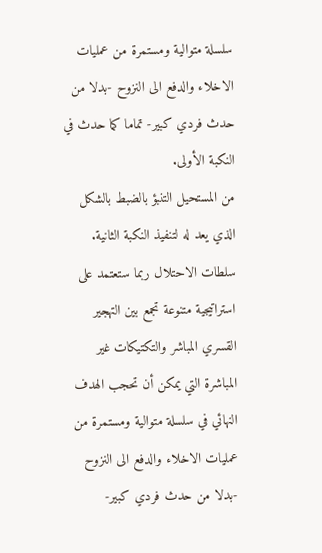سلسلة متوالية ومستمرة من عمليات الاخلاء والدفع الى النزوح -بدلا من حدث فردي كبير- تماما كما حدث في النكبة الأولى.
من المستحيل التنبؤ بالضبط بالشكل الذي يعد له لتنفيذ النكبة الثانية.
سلطات الاحتلال ربما ستعتمد على استراتيجية متنوعة تجمع بين التهجير القسري المباشر والتكتيكات غير المباشرة التي يمكن أن تحجب الهدف النهائي في سلسلة متوالية ومستمرة من عمليات الاخلاء والدفع الى النزوح -بدلا من حدث فردي كبير-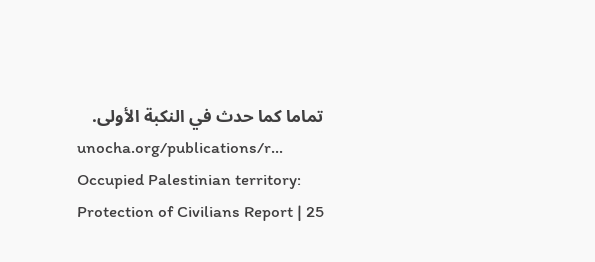تماما كما حدث في النكبة الأولى.
unocha.org/publications/r…
Occupied Palestinian territory: Protection of Civilians Report | 25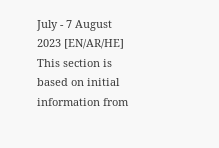July - 7 August 2023 [EN/AR/HE]
This section is based on initial information from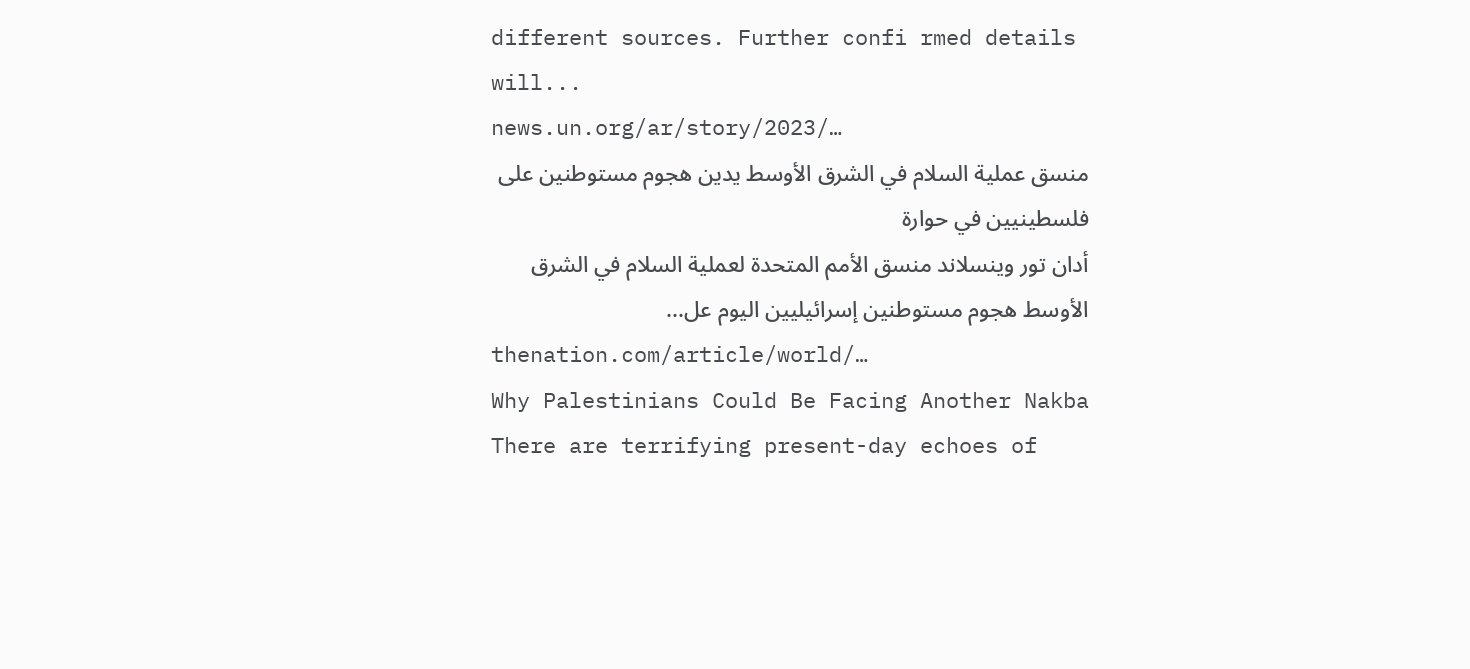different sources. Further confi rmed details will...
news.un.org/ar/story/2023/…
منسق عملية السلام في الشرق الأوسط يدين هجوم مستوطنين على فلسطينيين في حوارة
أدان تور وينسلاند منسق الأمم المتحدة لعملية السلام في الشرق الأوسط هجوم مستوطنين إسرائيليين اليوم عل...
thenation.com/article/world/…
Why Palestinians Could Be Facing Another Nakba
There are terrifying present-day echoes of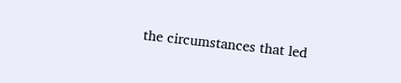the circumstances that led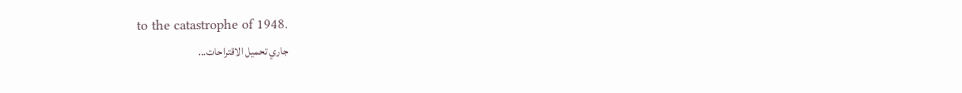to the catastrophe of 1948.
جاري تحميل الاقتراحات...